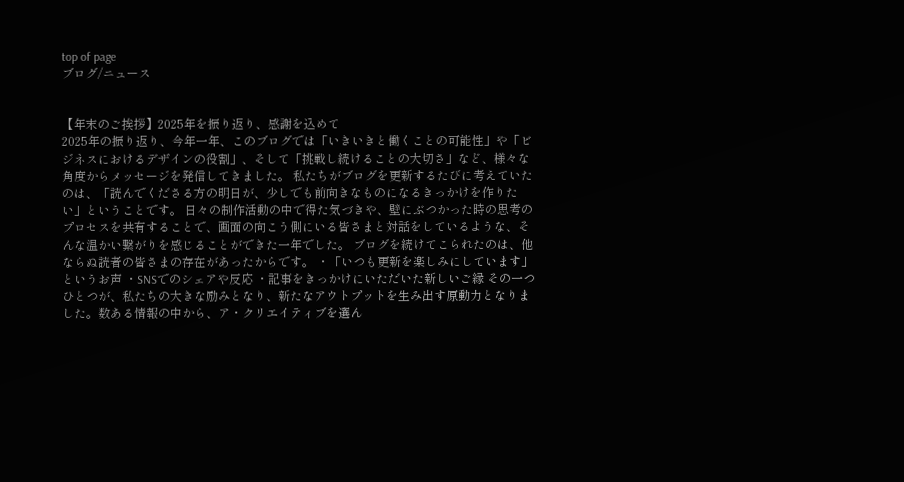top of page
ブログ/ニュース


【年末のご挨拶】2025年を振り返り、感謝を込めて
2025年の振り返り、今年一年、このブログでは「いきいきと働くことの可能性」や「ビジネスにおけるデザインの役割」、そして「挑戦し続けることの大切さ」など、様々な角度からメッセージを発信してきました。 私たちがブログを更新するたびに考えていたのは、「読んでくださる方の明日が、少しでも前向きなものになるきっかけを作りたい」ということです。 日々の制作活動の中で得た気づきや、壁にぶつかった時の思考のプロセスを共有することで、画面の向こう側にいる皆さまと対話をしているような、そんな温かい繋がりを感じることができた一年でした。 ブログを続けてこられたのは、他ならぬ読者の皆さまの存在があったからです。 ・「いつも更新を楽しみにしています」というお声 ・SNSでのシェアや反応 ・記事をきっかけにいただいた新しいご縁 その一つひとつが、私たちの大きな励みとなり、新たなアウトプットを生み出す原動力となりました。数ある情報の中から、ア・クリエイティブを選ん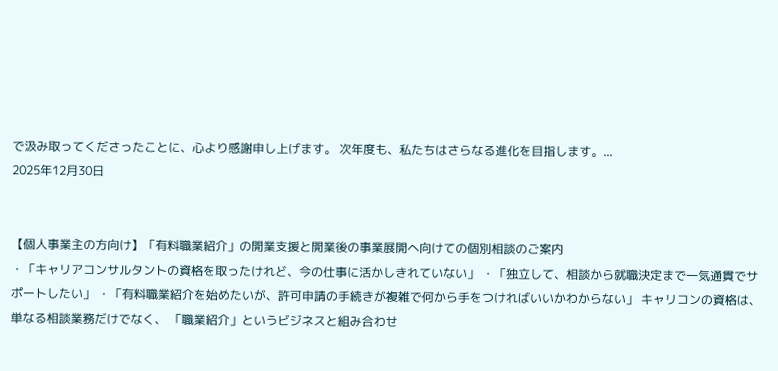で汲み取ってくださったことに、心より感謝申し上げます。 次年度も、私たちはさらなる進化を目指します。...
2025年12月30日


【個人事業主の方向け】「有料職業紹介」の開業支援と開業後の事業展開へ向けての個別相談のご案内
・「キャリアコンサルタントの資格を取ったけれど、今の仕事に活かしきれていない」 ・「独立して、相談から就職決定まで一気通貫でサポートしたい」 ・「有料職業紹介を始めたいが、許可申請の手続きが複雑で何から手をつければいいかわからない」 キャリコンの資格は、単なる相談業務だけでなく、 「職業紹介」というビジネスと組み合わせ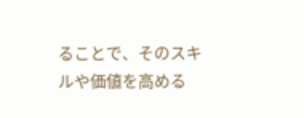ることで、そのスキルや価値を高める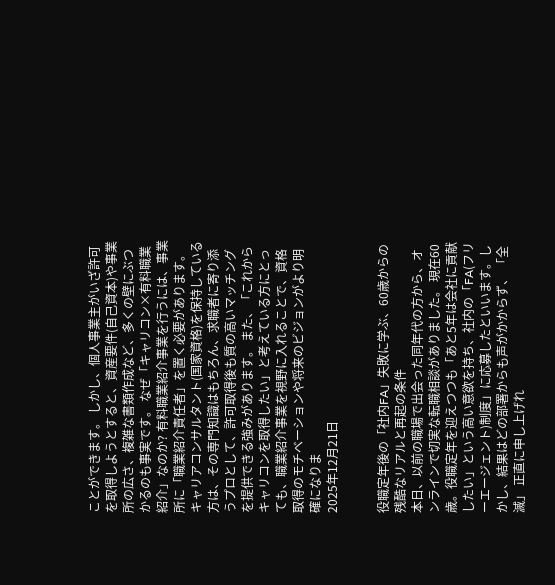ことができます。 しかし、個人事業主がいざ許可を取得しようとすると、資産要件(自己資本)や事業所の広さ、複雑な書類作成など、多くの壁にぶつかるのも事実です。 なぜ「キャリコン×有料職業紹介」なのか? 有料職業紹介事業を行うには、事業所に「職業紹介責任者」を置く必要があります。キャリアコンサルタント(国家資格)を保持している方は、その専門知識はもちろん、求職者に寄り添うプロとして、許可取得後も質の高いマッチングを提供できる強みがあります。 また、「これからキャリコンを取得したい」と考えている方にとっても、職業紹介事業を視野に入れることで、資格取得のモチベーションや将来のビジョンがより明確になりま
2025年12月21日


役職定年後の「社内FA」失敗に学ぶ、60歳からの残酷なリアルと再起の条件
本日、以前の職場で出会った同年代の方から、オンラインで切実な転職相談がありました。 現在60歳。役職定年を迎えつつも「あと5年は会社に貢献したい」という高い意欲を持ち、社内の「FA(フリーエージェント)制度」に応募したといいます。しかし、結果はどの部署からも声がかからず、 「全滅」 正直に申し上げれ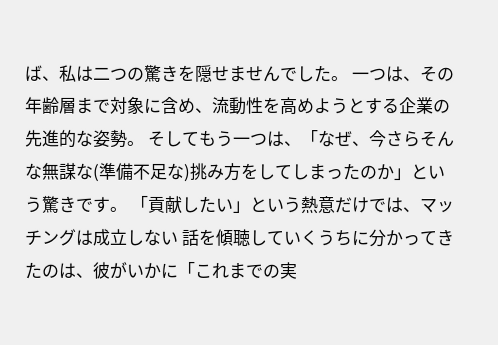ば、私は二つの驚きを隠せませんでした。 一つは、その年齢層まで対象に含め、流動性を高めようとする企業の先進的な姿勢。 そしてもう一つは、「なぜ、今さらそんな無謀な(準備不足な)挑み方をしてしまったのか」という驚きです。 「貢献したい」という熱意だけでは、マッチングは成立しない 話を傾聴していくうちに分かってきたのは、彼がいかに「これまでの実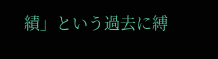績」という過去に縛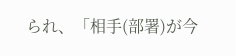られ、「相手(部署)が今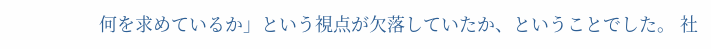何を求めているか」という視点が欠落していたか、ということでした。 社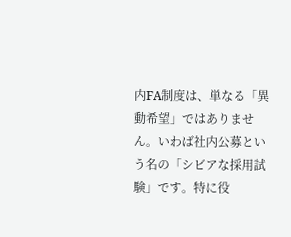内FA制度は、単なる「異動希望」ではありません。いわば社内公募という名の「シビアな採用試験」です。特に役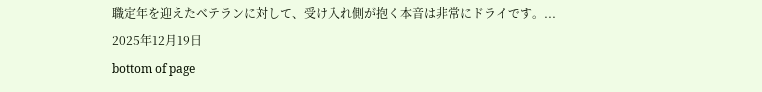職定年を迎えたベテランに対して、受け入れ側が抱く本音は非常にドライです。...
2025年12月19日
bottom of page